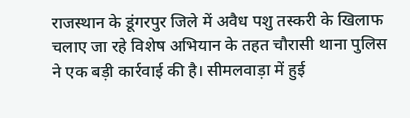राजस्थान के डूंगरपुर जिले में अवैध पशु तस्करी के खिलाफ चलाए जा रहे विशेष अभियान के तहत चौरासी थाना पुलिस ने एक बड़ी कार्रवाई की है। सीमलवाड़ा में हुई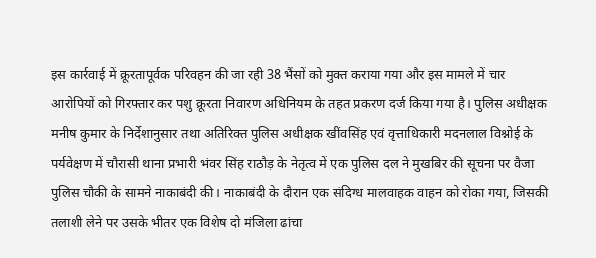इस कार्रवाई में क्रूरतापूर्वक परिवहन की जा रही 38 भैंसों को मुक्त कराया गया और इस मामले में चार आरोपियों को गिरफ्तार कर पशु क्रूरता निवारण अधिनियम के तहत प्रकरण दर्ज किया गया है। पुलिस अधीक्षक मनीष कुमार के निर्देशानुसार तथा अतिरिक्त पुलिस अधीक्षक खींवसिंह एवं वृत्ताधिकारी मदनलाल विश्नोई के पर्यवेक्षण में चौरासी थाना प्रभारी भंवर सिंह राठौड़ के नेतृत्व में एक पुलिस दल ने मुखबिर की सूचना पर वैजा पुलिस चौकी के सामने नाकाबंदी की। नाकाबंदी के दौरान एक संदिग्ध मालवाहक वाहन को रोका गया, जिसकी तलाशी लेने पर उसके भीतर एक विशेष दो मंजिला ढांचा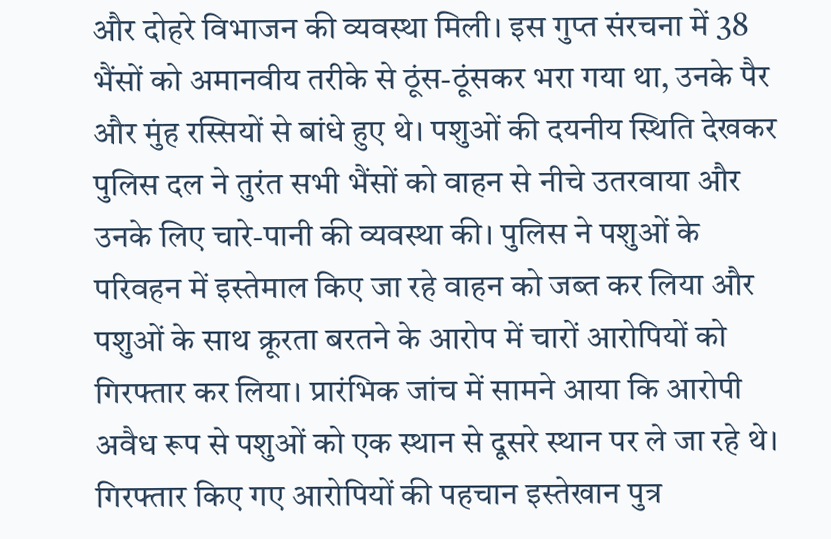और दोहरे विभाजन की व्यवस्था मिली। इस गुप्त संरचना में 38 भैंसों को अमानवीय तरीके से ठूंस-ठूंसकर भरा गया था, उनके पैर और मुंह रस्सियों से बांधे हुए थे। पशुओं की दयनीय स्थिति देखकर पुलिस दल ने तुरंत सभी भैंसों को वाहन से नीचे उतरवाया और उनके लिए चारे-पानी की व्यवस्था की। पुलिस ने पशुओं के परिवहन में इस्तेमाल किए जा रहे वाहन को जब्त कर लिया और पशुओं के साथ क्रूरता बरतने के आरोप में चारों आरोपियों को गिरफ्तार कर लिया। प्रारंभिक जांच में सामने आया कि आरोपी अवैध रूप से पशुओं को एक स्थान से दूसरे स्थान पर ले जा रहे थे। गिरफ्तार किए गए आरोपियों की पहचान इस्तेखान पुत्र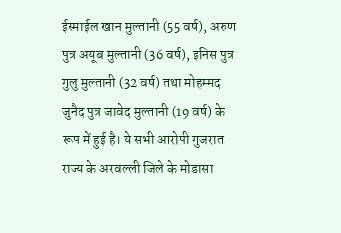ईस्माईल खान मुल्तानी (55 वर्ष), अरुण पुत्र अयूब मुल्तानी (36 वर्ष), इनिस पुत्र गुलु मुल्तानी (32 वर्ष) तथा मोहम्मद जुनैद पुत्र जावेद मुल्तानी (19 वर्ष) के रूप में हुई है। ये सभी आरोपी गुजरात राज्य के अरवल्ली जिले के मोडासा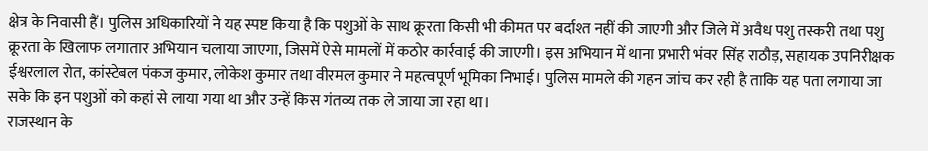क्षेत्र के निवासी हैं। पुलिस अधिकारियों ने यह स्पष्ट किया है कि पशुओं के साथ क्रूरता किसी भी कीमत पर बर्दाश्त नहीं की जाएगी और जिले में अवैध पशु तस्करी तथा पशु क्रूरता के खिलाफ लगातार अभियान चलाया जाएगा, जिसमें ऐसे मामलों में कठोर कार्रवाई की जाएगी। इस अभियान में थाना प्रभारी भंवर सिंह राठौड़, सहायक उपनिरीक्षक ईश्वरलाल रोत, कांस्टेबल पंकज कुमार, लोकेश कुमार तथा वीरमल कुमार ने महत्वपूर्ण भूमिका निभाई। पुलिस मामले की गहन जांच कर रही है ताकि यह पता लगाया जा सके कि इन पशुओं को कहां से लाया गया था और उन्हें किस गंतव्य तक ले जाया जा रहा था।
राजस्थान के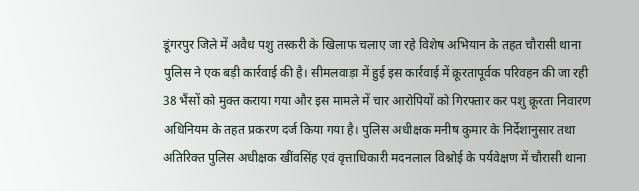डूंगरपुर जिले में अवैध पशु तस्करी के खिलाफ चलाए जा रहे विशेष अभियान के तहत चौरासी थाना पुलिस ने एक बड़ी कार्रवाई की है। सीमलवाड़ा में हुई इस कार्रवाई में क्रूरतापूर्वक परिवहन की जा रही 38 भैंसों को मुक्त कराया गया और इस मामले में चार आरोपियों को गिरफ्तार कर पशु क्रूरता निवारण अधिनियम के तहत प्रकरण दर्ज किया गया है। पुलिस अधीक्षक मनीष कुमार के निर्देशानुसार तथा अतिरिक्त पुलिस अधीक्षक खींवसिंह एवं वृत्ताधिकारी मदनलाल विश्नोई के पर्यवेक्षण में चौरासी थाना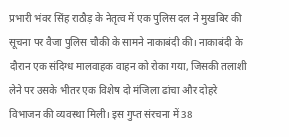प्रभारी भंवर सिंह राठौड़ के नेतृत्व में एक पुलिस दल ने मुखबिर की सूचना पर वैजा पुलिस चौकी के सामने नाकाबंदी की। नाकाबंदी के दौरान एक संदिग्ध मालवाहक वाहन को रोका गया, जिसकी तलाशी लेने पर उसके भीतर एक विशेष दो मंजिला ढांचा और दोहरे
विभाजन की व्यवस्था मिली। इस गुप्त संरचना में 38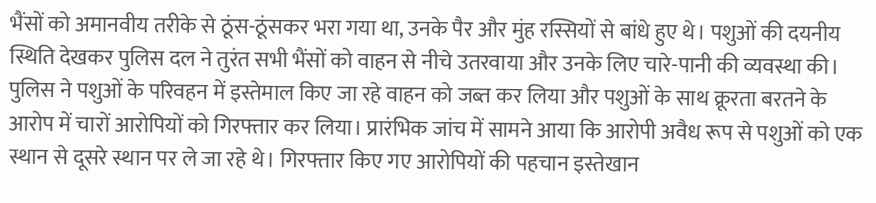भैंसों को अमानवीय तरीके से ठूंस-ठूंसकर भरा गया था, उनके पैर और मुंह रस्सियों से बांधे हुए थे। पशुओं की दयनीय स्थिति देखकर पुलिस दल ने तुरंत सभी भैंसों को वाहन से नीचे उतरवाया और उनके लिए चारे-पानी की व्यवस्था की। पुलिस ने पशुओं के परिवहन में इस्तेमाल किए जा रहे वाहन को जब्त कर लिया और पशुओं के साथ क्रूरता बरतने के आरोप में चारों आरोपियों को गिरफ्तार कर लिया। प्रारंभिक जांच में सामने आया कि आरोपी अवैध रूप से पशुओं को एक स्थान से दूसरे स्थान पर ले जा रहे थे। गिरफ्तार किए गए आरोपियों की पहचान इस्तेखान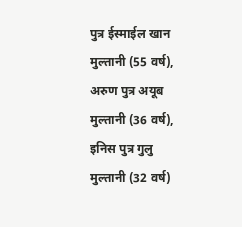पुत्र ईस्माईल खान मुल्तानी (55 वर्ष), अरुण पुत्र अयूब मुल्तानी (36 वर्ष), इनिस पुत्र गुलु मुल्तानी (32 वर्ष)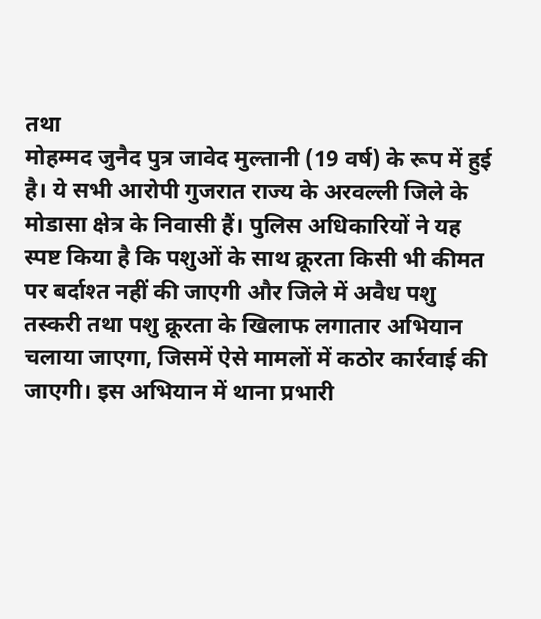तथा
मोहम्मद जुनैद पुत्र जावेद मुल्तानी (19 वर्ष) के रूप में हुई है। ये सभी आरोपी गुजरात राज्य के अरवल्ली जिले के मोडासा क्षेत्र के निवासी हैं। पुलिस अधिकारियों ने यह स्पष्ट किया है कि पशुओं के साथ क्रूरता किसी भी कीमत पर बर्दाश्त नहीं की जाएगी और जिले में अवैध पशु तस्करी तथा पशु क्रूरता के खिलाफ लगातार अभियान चलाया जाएगा, जिसमें ऐसे मामलों में कठोर कार्रवाई की जाएगी। इस अभियान में थाना प्रभारी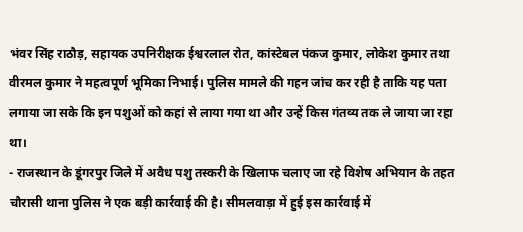भंवर सिंह राठौड़, सहायक उपनिरीक्षक ईश्वरलाल रोत, कांस्टेबल पंकज कुमार, लोकेश कुमार तथा वीरमल कुमार ने महत्वपूर्ण भूमिका निभाई। पुलिस मामले की गहन जांच कर रही है ताकि यह पता लगाया जा सके कि इन पशुओं को कहां से लाया गया था और उन्हें किस गंतव्य तक ले जाया जा रहा था।
- राजस्थान के डूंगरपुर जिले में अवैध पशु तस्करी के खिलाफ चलाए जा रहे विशेष अभियान के तहत चौरासी थाना पुलिस ने एक बड़ी कार्रवाई की है। सीमलवाड़ा में हुई इस कार्रवाई में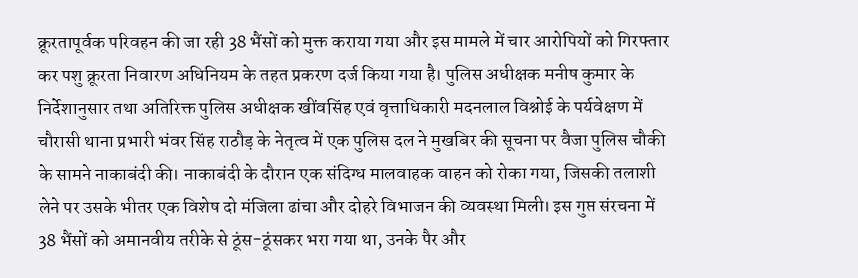क्रूरतापूर्वक परिवहन की जा रही 38 भैंसों को मुक्त कराया गया और इस मामले में चार आरोपियों को गिरफ्तार कर पशु क्रूरता निवारण अधिनियम के तहत प्रकरण दर्ज किया गया है। पुलिस अधीक्षक मनीष कुमार के निर्देशानुसार तथा अतिरिक्त पुलिस अधीक्षक खींवसिंह एवं वृत्ताधिकारी मदनलाल विश्नोई के पर्यवेक्षण में चौरासी थाना प्रभारी भंवर सिंह राठौड़ के नेतृत्व में एक पुलिस दल ने मुखबिर की सूचना पर वैजा पुलिस चौकी के सामने नाकाबंदी की। नाकाबंदी के दौरान एक संदिग्ध मालवाहक वाहन को रोका गया, जिसकी तलाशी लेने पर उसके भीतर एक विशेष दो मंजिला ढांचा और दोहरे विभाजन की व्यवस्था मिली। इस गुप्त संरचना में 38 भैंसों को अमानवीय तरीके से ठूंस-ठूंसकर भरा गया था, उनके पैर और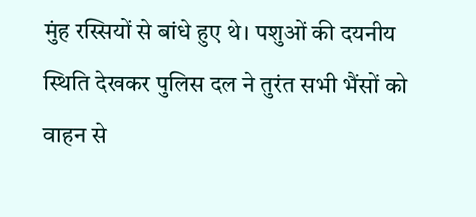मुंह रस्सियों से बांधे हुए थे। पशुओं की दयनीय स्थिति देखकर पुलिस दल ने तुरंत सभी भैंसों को वाहन से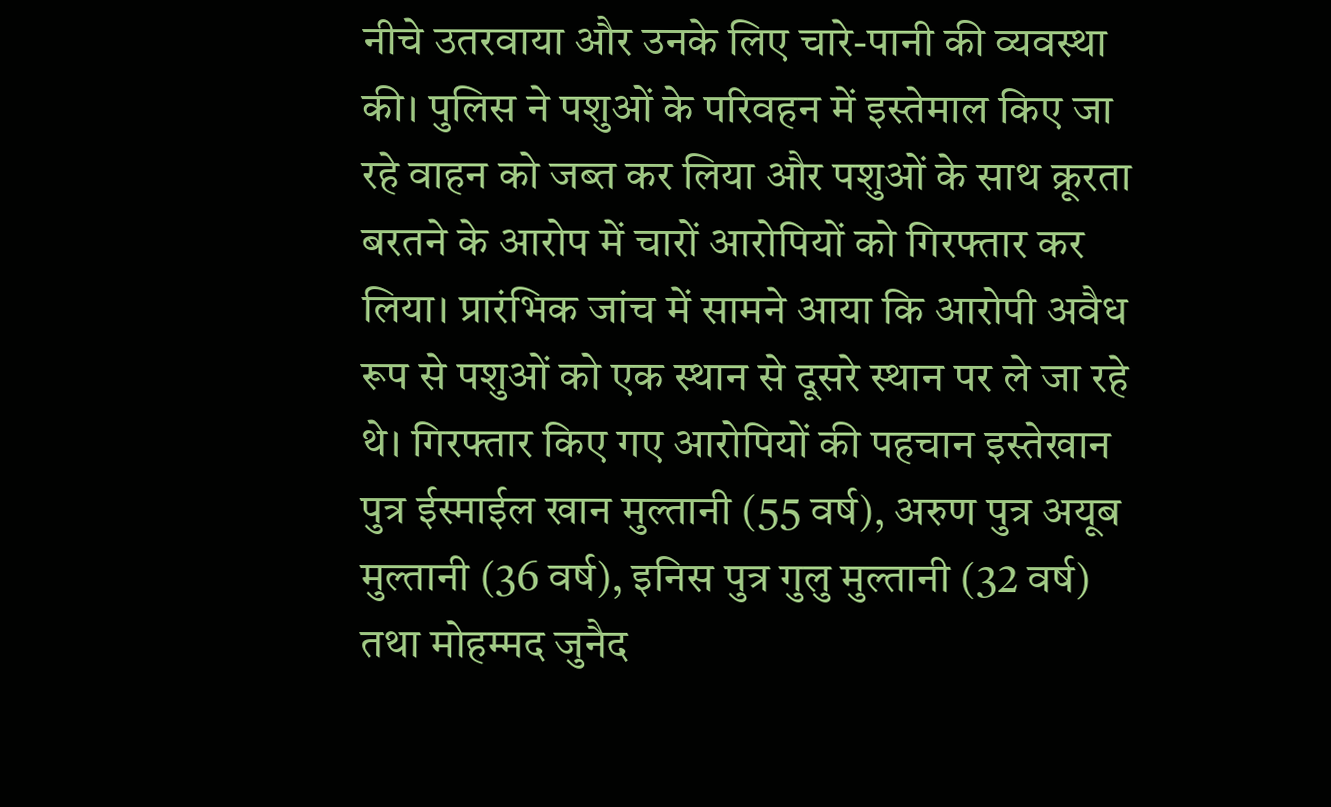नीचे उतरवाया और उनके लिए चारे-पानी की व्यवस्था की। पुलिस ने पशुओं के परिवहन में इस्तेमाल किए जा रहे वाहन को जब्त कर लिया और पशुओं के साथ क्रूरता बरतने के आरोप में चारों आरोपियों को गिरफ्तार कर लिया। प्रारंभिक जांच में सामने आया कि आरोपी अवैध रूप से पशुओं को एक स्थान से दूसरे स्थान पर ले जा रहे थे। गिरफ्तार किए गए आरोपियों की पहचान इस्तेखान पुत्र ईस्माईल खान मुल्तानी (55 वर्ष), अरुण पुत्र अयूब मुल्तानी (36 वर्ष), इनिस पुत्र गुलु मुल्तानी (32 वर्ष) तथा मोहम्मद जुनैद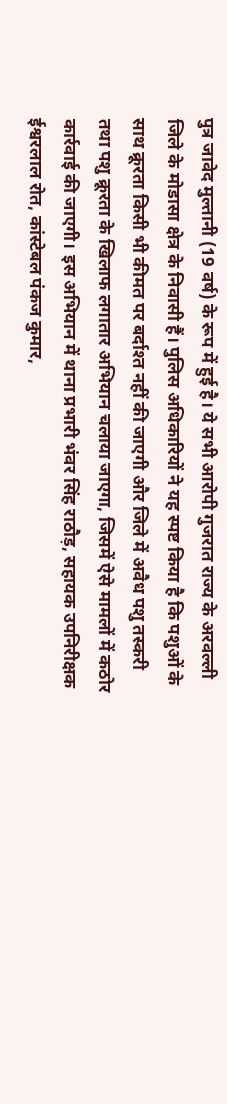पुत्र जावेद मुल्तानी (19 वर्ष) के रूप में हुई है। ये सभी आरोपी गुजरात राज्य के अरवल्ली जिले के मोडासा क्षेत्र के निवासी हैं। पुलिस अधिकारियों ने यह स्पष्ट किया है कि पशुओं के साथ क्रूरता किसी भी कीमत पर बर्दाश्त नहीं की जाएगी और जिले में अवैध पशु तस्करी तथा पशु क्रूरता के खिलाफ लगातार अभियान चलाया जाएगा, जिसमें ऐसे मामलों में कठोर कार्रवाई की जाएगी। इस अभियान में थाना प्रभारी भंवर सिंह राठौड़, सहायक उपनिरीक्षक ईश्वरलाल रोत, कांस्टेबल पंकज कुमार,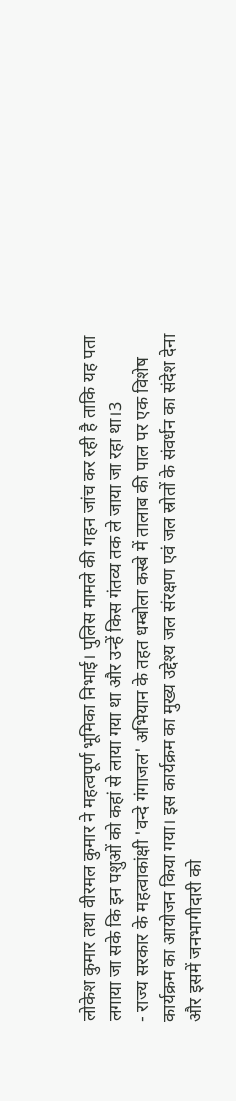लोकेश कुमार तथा वीरमल कुमार ने महत्वपूर्ण भूमिका निभाई। पुलिस मामले की गहन जांच कर रही है ताकि यह पता लगाया जा सके कि इन पशुओं को कहां से लाया गया था और उन्हें किस गंतव्य तक ले जाया जा रहा था।3
- राज्य सरकार के महत्वाकांक्षी 'वन्दे गंगाजल' अभियान के तहत धम्बोला कस्बे में तालाब की पाल पर एक विशेष कार्यक्रम का आयोजन किया गया। इस कार्यक्रम का मुख्य उद्देश्य जल संरक्षण एवं जल स्रोतों के संवर्धन का संदेश देना और इसमें जनभागीदारी को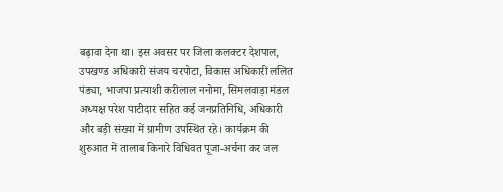बढ़ावा देना था। इस अवसर पर जिला कलक्टर देशपाल, उपखण्ड अधिकारी संजय चरपोटा, विकास अधिकारी ललित पंड्या, भाजपा प्रत्याशी करीलाल ननोमा, सिमलवाड़ा मंडल अध्यक्ष परेश पाटीदार सहित कई जनप्रतिनिधि, अधिकारी और बड़ी संख्या में ग्रामीण उपस्थित रहे। कार्यक्रम की शुरुआत में तालाब किनारे विधिवत पूजा-अर्चना कर जल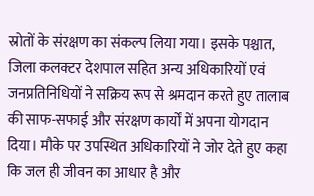स्रोतों के संरक्षण का संकल्प लिया गया। इसके पश्चात, जिला कलक्टर देशपाल सहित अन्य अधिकारियों एवं जनप्रतिनिधियों ने सक्रिय रूप से श्रमदान करते हुए तालाब की साफ-सफाई और संरक्षण कार्यों में अपना योगदान दिया। मौके पर उपस्थित अधिकारियों ने जोर देते हुए कहा कि जल ही जीवन का आधार है और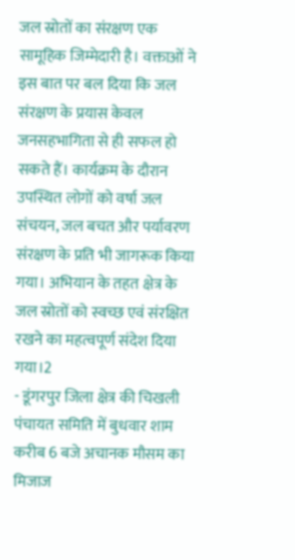जल स्रोतों का संरक्षण एक सामूहिक जिम्मेदारी है। वक्ताओं ने इस बात पर बल दिया कि जल संरक्षण के प्रयास केवल जनसहभागिता से ही सफल हो सकते हैं। कार्यक्रम के दौरान उपस्थित लोगों को वर्षा जल संचयन, जल बचत और पर्यावरण संरक्षण के प्रति भी जागरूक किया गया। अभियान के तहत क्षेत्र के जल स्रोतों को स्वच्छ एवं संरक्षित रखने का महत्वपूर्ण संदेश दिया गया।2
- डूंगरपुर जिला क्षेत्र की चिखली पंचायत समिति में बुधवार शाम करीब 6 बजे अचानक मौसम का मिजाज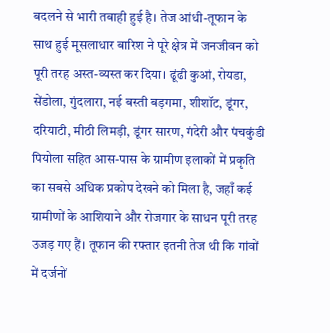बदलने से भारी तबाही हुई है। तेज आंधी-तूफान के साथ हुई मूसलाधार बारिश ने पूरे क्षेत्र में जनजीवन को पूरी तरह अस्त-व्यस्त कर दिया। ढूंढी कुआं, रोयडा, सेंडोला, गुंदलारा, नई बस्ती बड़गमा, शीशॉट, डूंगर, दरियाटी, मीठी लिमड़ी, डूंगर सारण, गंदेरी और पंचकुंडी पियोला सहित आस-पास के ग्रामीण इलाकों में प्रकृति का सबसे अधिक प्रकोप देखने को मिला है, जहाँ कई ग्रामीणों के आशियाने और रोजगार के साधन पूरी तरह उजड़ गए हैं। तूफान की रफ्तार इतनी तेज थी कि गांवों में दर्जनों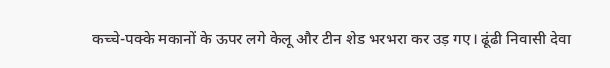कच्चे-पक्के मकानों के ऊपर लगे केलू और टीन शेड भरभरा कर उड़ गए। ढूंढी निवासी देवा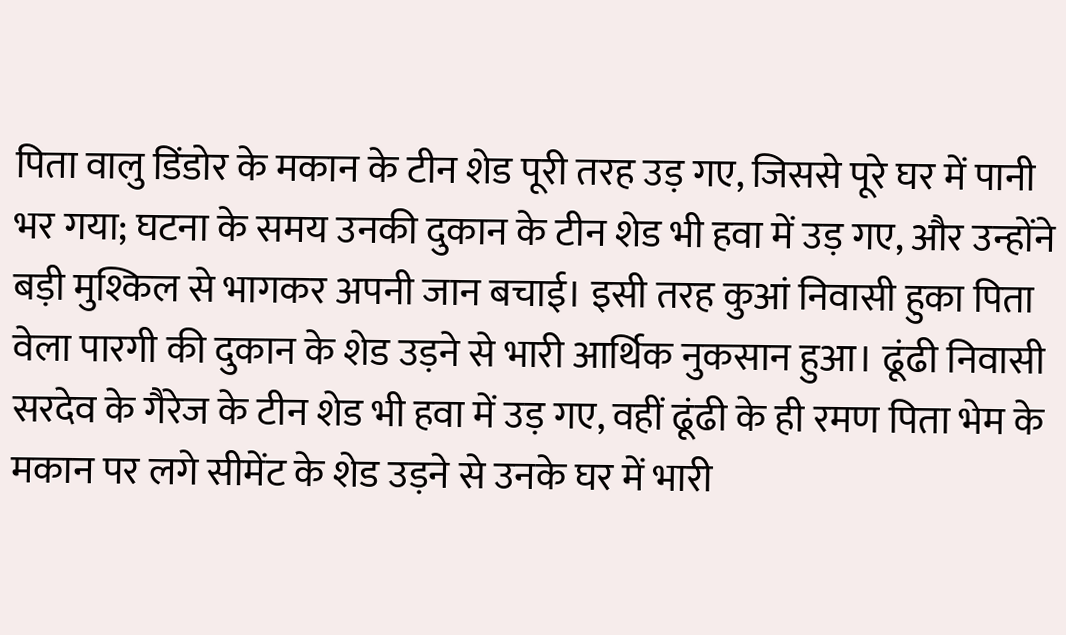पिता वालु डिंडोर के मकान के टीन शेड पूरी तरह उड़ गए, जिससे पूरे घर में पानी भर गया; घटना के समय उनकी दुकान के टीन शेड भी हवा में उड़ गए, और उन्होंने बड़ी मुश्किल से भागकर अपनी जान बचाई। इसी तरह कुआं निवासी हुका पिता वेला पारगी की दुकान के शेड उड़ने से भारी आर्थिक नुकसान हुआ। ढूंढी निवासी सरदेव के गैरेज के टीन शेड भी हवा में उड़ गए, वहीं ढूंढी के ही रमण पिता भेम के मकान पर लगे सीमेंट के शेड उड़ने से उनके घर में भारी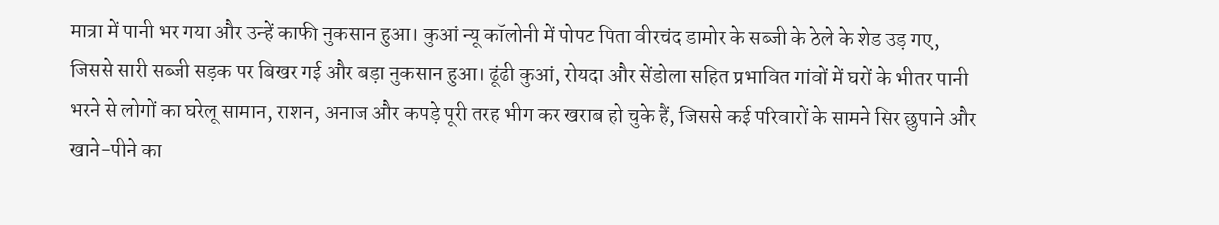मात्रा में पानी भर गया और उन्हें काफी नुकसान हुआ। कुआं न्यू कॉलोनी में पोपट पिता वीरचंद डामोर के सब्जी के ठेले के शेड उड़ गए, जिससे सारी सब्जी सड़क पर बिखर गई और बड़ा नुकसान हुआ। ढूंढी कुआं, रोयदा और सेंडोला सहित प्रभावित गांवों में घरों के भीतर पानी भरने से लोगों का घरेलू सामान, राशन, अनाज और कपड़े पूरी तरह भीग कर खराब हो चुके हैं, जिससे कई परिवारों के सामने सिर छुपाने और खाने-पीने का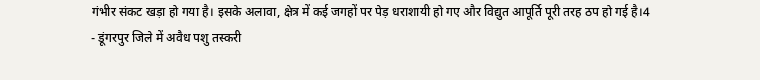गंभीर संकट खड़ा हो गया है। इसके अलावा, क्षेत्र में कई जगहों पर पेड़ धराशायी हो गए और विद्युत आपूर्ति पूरी तरह ठप हो गई है।4
- डूंगरपुर जिले में अवैध पशु तस्करी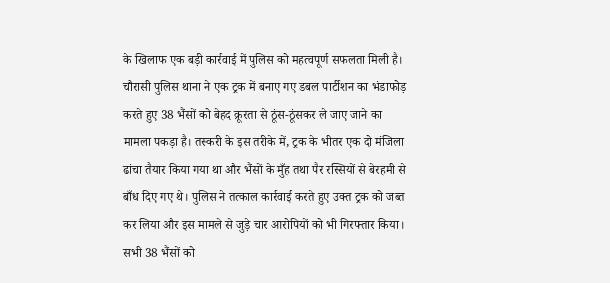के खिलाफ एक बड़ी कार्रवाई में पुलिस को महत्वपूर्ण सफलता मिली है। चौरासी पुलिस थाना ने एक ट्रक में बनाए गए डबल पार्टीशन का भंडाफोड़ करते हुए 38 भैंसों को बेहद क्रूरता से ठूंस-ठूंसकर ले जाए जाने का मामला पकड़ा है। तस्करी के इस तरीके में, ट्रक के भीतर एक दो मंजिला ढांचा तैयार किया गया था और भैंसों के मुँह तथा पैर रस्सियों से बेरहमी से बाँध दिए गए थे। पुलिस ने तत्काल कार्रवाई करते हुए उक्त ट्रक को जब्त कर लिया और इस मामले से जुड़े चार आरोपियों को भी गिरफ्तार किया। सभी 38 भैंसों को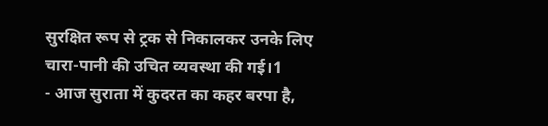सुरक्षित रूप से ट्रक से निकालकर उनके लिए चारा-पानी की उचित व्यवस्था की गई।1
- आज सुराता में कुदरत का कहर बरपा है,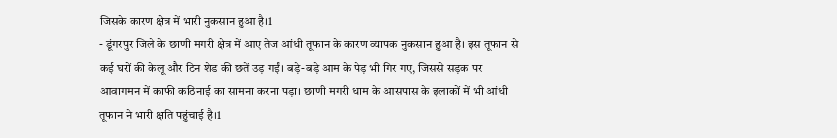जिसके कारण क्षेत्र में भारी नुकसान हुआ है।1
- डूंगरपुर जिले के छाणी मगरी क्षेत्र में आए तेज आंधी तूफान के कारण व्यापक नुकसान हुआ है। इस तूफान से कई घरों की केलू और टिन शेड की छतें उड़ गईं। बड़े-बड़े आम के पेड़ भी गिर गए, जिससे सड़क पर आवागमन में काफी कठिनाई का सामना करना पड़ा। छाणी मगरी धाम के आसपास के इलाकों में भी आंधी तूफान ने भारी क्षति पहुंचाई है।1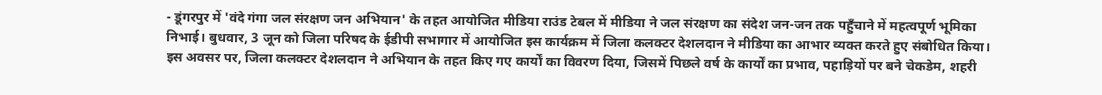- डूंगरपुर में 'वंदे गंगा जल संरक्षण जन अभियान' के तहत आयोजित मीडिया राउंड टेबल में मीडिया ने जल संरक्षण का संदेश जन-जन तक पहुँचाने में महत्वपूर्ण भूमिका निभाई। बुधवार, 3 जून को जिला परिषद के ईडीपी सभागार में आयोजित इस कार्यक्रम में जिला कलक्टर देशलदान ने मीडिया का आभार व्यक्त करते हुए संबोधित किया। इस अवसर पर, जिला कलक्टर देशलदान ने अभियान के तहत किए गए कार्यों का विवरण दिया, जिसमें पिछले वर्ष के कार्यों का प्रभाव, पहाड़ियों पर बने चेकडेम, शहरी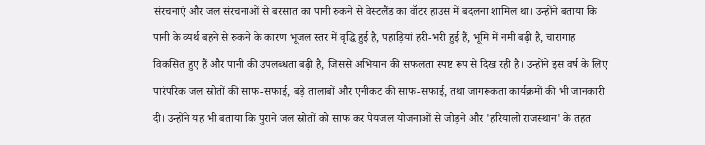संरचनाएं और जल संरचनाओं से बरसात का पानी रुकने से वेस्टलैंड का वॉटर हाउस में बदलना शामिल था। उन्होंने बताया कि पानी के व्यर्थ बहने से रुकने के कारण भूजल स्तर में वृद्धि हुई है, पहाड़ियां हरी-भरी हुई हैं, भूमि में नमी बढ़ी है, चारागाह विकसित हुए हैं और पानी की उपलब्धता बढ़ी है, जिससे अभियान की सफलता स्पष्ट रूप से दिख रही है। उन्होंने इस वर्ष के लिए पारंपरिक जल स्रोतों की साफ-सफाई, बड़े तालाबों और एनीकट की साफ-सफाई, तथा जागरूकता कार्यक्रमों की भी जानकारी दी। उन्होंने यह भी बताया कि पुराने जल स्रोतों को साफ कर पेयजल योजनाओं से जोड़ने और 'हरियालो राजस्थान' के तहत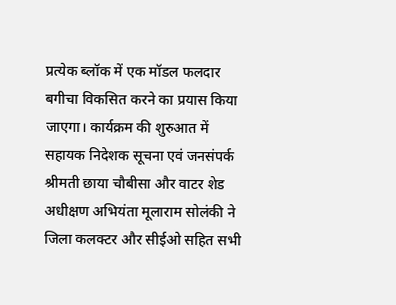प्रत्येक ब्लॉक में एक मॉडल फलदार बगीचा विकसित करने का प्रयास किया जाएगा। कार्यक्रम की शुरुआत में सहायक निदेशक सूचना एवं जनसंपर्क श्रीमती छाया चौबीसा और वाटर शेड अधीक्षण अभियंता मूलाराम सोलंकी ने जिला कलक्टर और सीईओ सहित सभी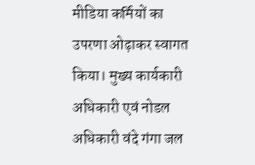मीडिया कर्मियों का उपरणा ओढ़ाकर स्वागत किया। मुख्य कार्यकारी अधिकारी एवं नोडल अधिकारी वंदे गंगा जल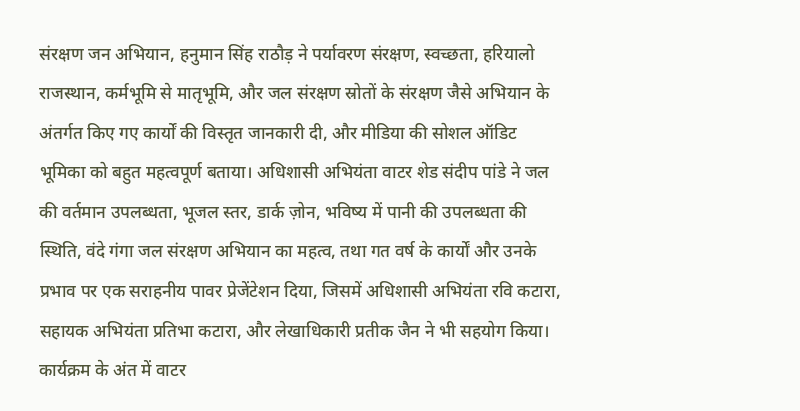संरक्षण जन अभियान, हनुमान सिंह राठौड़ ने पर्यावरण संरक्षण, स्वच्छता, हरियालो राजस्थान, कर्मभूमि से मातृभूमि, और जल संरक्षण स्रोतों के संरक्षण जैसे अभियान के अंतर्गत किए गए कार्यों की विस्तृत जानकारी दी, और मीडिया की सोशल ऑडिट भूमिका को बहुत महत्वपूर्ण बताया। अधिशासी अभियंता वाटर शेड संदीप पांडे ने जल की वर्तमान उपलब्धता, भूजल स्तर, डार्क ज़ोन, भविष्य में पानी की उपलब्धता की स्थिति, वंदे गंगा जल संरक्षण अभियान का महत्व, तथा गत वर्ष के कार्यों और उनके प्रभाव पर एक सराहनीय पावर प्रेजेंटेशन दिया, जिसमें अधिशासी अभियंता रवि कटारा, सहायक अभियंता प्रतिभा कटारा, और लेखाधिकारी प्रतीक जैन ने भी सहयोग किया। कार्यक्रम के अंत में वाटर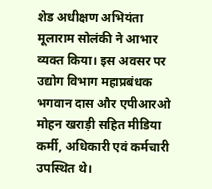शेड अधीक्षण अभियंता मूलाराम सोलंकी ने आभार व्यक्त किया। इस अवसर पर उद्योग विभाग महाप्रबंधक भगवान दास और एपीआरओ मोहन खराड़ी सहित मीडिया कर्मी, अधिकारी एवं कर्मचारी उपस्थित थे।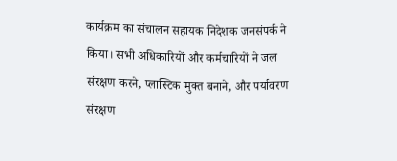कार्यक्रम का संचालन सहायक निदेशक जनसंपर्क ने किया। सभी अधिकारियों और कर्मचारियों ने जल संरक्षण करने, प्लास्टिक मुक्त बनाने, और पर्यावरण संरक्षण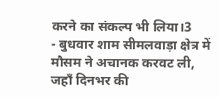करने का संकल्प भी लिया।3
- बुधवार शाम सीमलवाड़ा क्षेत्र में मौसम ने अचानक करवट ली, जहाँ दिनभर की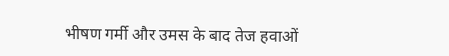भीषण गर्मी और उमस के बाद तेज हवाओं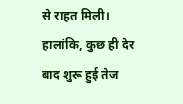से राहत मिली। हालांकि, कुछ ही देर बाद शुरू हुई तेज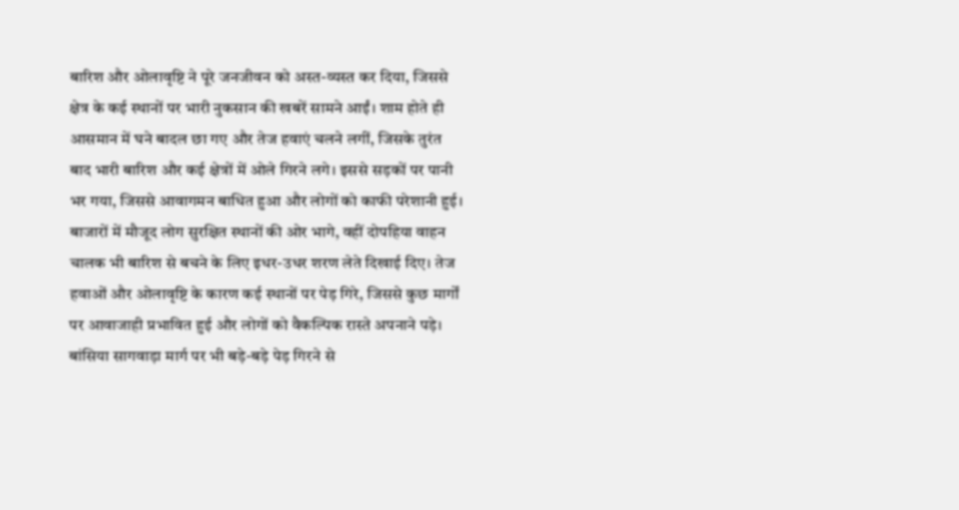बारिश और ओलावृष्टि ने पूरे जनजीवन को अस्त-व्यस्त कर दिया, जिससे क्षेत्र के कई स्थानों पर भारी नुकसान की खबरें सामने आईं। शाम होते ही आसमान में घने बादल छा गए और तेज हवाएं चलने लगीं, जिसके तुरंत बाद भारी बारिश और कई क्षेत्रों में ओले गिरने लगे। इससे सड़कों पर पानी भर गया, जिससे आवागमन बाधित हुआ और लोगों को काफी परेशानी हुई। बाजारों में मौजूद लोग सुरक्षित स्थानों की ओर भागे, वहीं दोपहिया वाहन चालक भी बारिश से बचने के लिए इधर-उधर शरण लेते दिखाई दिए। तेज हवाओं और ओलावृष्टि के कारण कई स्थानों पर पेड़ गिरे, जिससे कुछ मार्गों पर आवाजाही प्रभावित हुई और लोगों को वैकल्पिक रास्ते अपनाने पड़े। बांसिया सागवाड़ा मार्ग पर भी बड़े-बड़े पेड़ गिरने से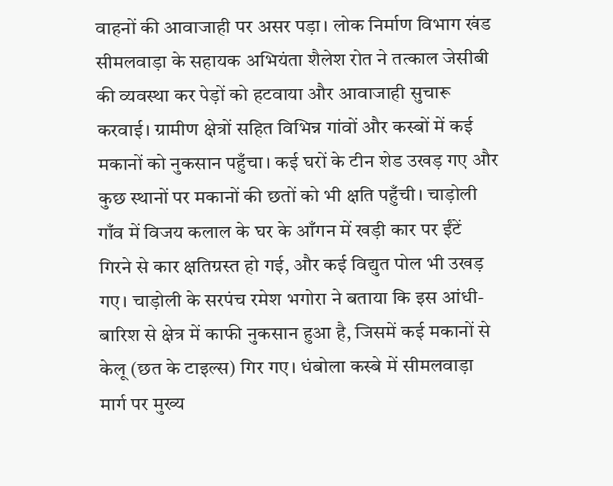वाहनों की आवाजाही पर असर पड़ा। लोक निर्माण विभाग खंड सीमलवाड़ा के सहायक अभियंता शैलेश रोत ने तत्काल जेसीबी की व्यवस्था कर पेड़ों को हटवाया और आवाजाही सुचारू करवाई। ग्रामीण क्षेत्रों सहित विभिन्न गांवों और कस्बों में कई मकानों को नुकसान पहुँचा। कई घरों के टीन शेड उखड़ गए और कुछ स्थानों पर मकानों की छतों को भी क्षति पहुँची। चाड़ोली गाँव में विजय कलाल के घर के आँगन में खड़ी कार पर ईंटें गिरने से कार क्षतिग्रस्त हो गई, और कई विद्युत पोल भी उखड़ गए। चाड़ोली के सरपंच रमेश भगोरा ने बताया कि इस आंधी-बारिश से क्षेत्र में काफी नुकसान हुआ है, जिसमें कई मकानों से केलू (छत के टाइल्स) गिर गए। धंबोला कस्बे में सीमलवाड़ा मार्ग पर मुख्य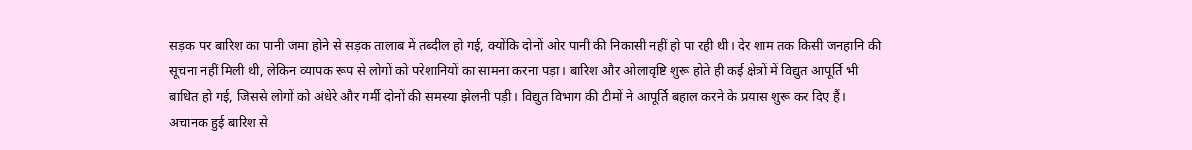सड़क पर बारिश का पानी जमा होने से सड़क तालाब में तब्दील हो गई, क्योंकि दोनों ओर पानी की निकासी नहीं हो पा रही थी। देर शाम तक किसी जनहानि की सूचना नहीं मिली थी, लेकिन व्यापक रूप से लोगों को परेशानियों का सामना करना पड़ा। बारिश और ओलावृष्टि शुरू होते ही कई क्षेत्रों में विद्युत आपूर्ति भी बाधित हो गई, जिससे लोगों को अंधेरे और गर्मी दोनों की समस्या झेलनी पड़ी। विद्युत विभाग की टीमों ने आपूर्ति बहाल करने के प्रयास शुरू कर दिए हैं। अचानक हुई बारिश से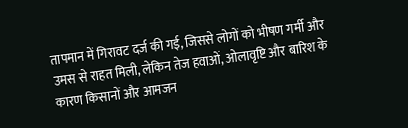तापमान में गिरावट दर्ज की गई, जिससे लोगों को भीषण गर्मी और उमस से राहत मिली, लेकिन तेज हवाओं, ओलावृष्टि और बारिश के कारण किसानों और आमजन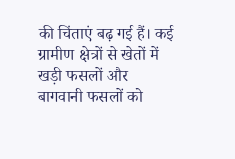की चिंताएं बढ़ गई हैं। कई ग्रामीण क्षेत्रों से खेतों में खड़ी फसलों और बागवानी फसलों को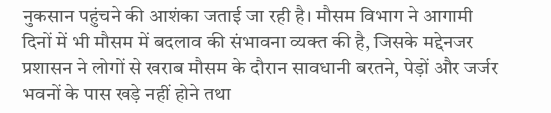नुकसान पहुंचने की आशंका जताई जा रही है। मौसम विभाग ने आगामी दिनों में भी मौसम में बदलाव की संभावना व्यक्त की है, जिसके मद्देनजर प्रशासन ने लोगों से खराब मौसम के दौरान सावधानी बरतने, पेड़ों और जर्जर भवनों के पास खड़े नहीं होने तथा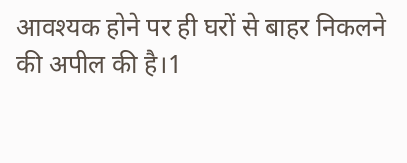आवश्यक होने पर ही घरों से बाहर निकलने की अपील की है।1